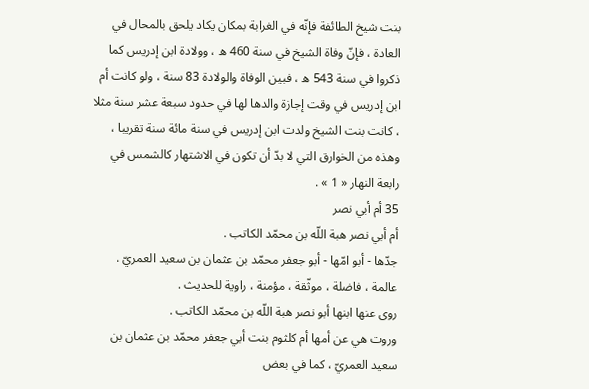بنت شيخ الطائفة فإنّه في الغرابة بمكان يكاد يلحق بالمحال في العادة ، فإنّ وفاة الشيخ في سنة 460 ه ، وولادة ابن إدريس كما ذكروا في سنة 543 ه ، فبين الوفاة والولادة 83 سنة ، ولو كانت أم ابن إدريس في وقت إجازة والدها لها في حدود سبعة عشر سنة مثلا ، كانت بنت الشيخ ولدت ابن إدريس في سنة مائة سنة تقريبا ، وهذه من الخوارق التي لا بدّ أن تكون في الاشتهار كالشمس في رابعة النهار « 1 » .
35 أم أبي نصر
أم أبي نصر هبة اللّه بن محمّد الكاتب .
جدّها - أبو امّها - أبو جعفر محمّد بن عثمان بن سعيد العمريّ .
عالمة ، فاضلة ، موثّقة ، مؤمنة ، راوية للحديث .
روى عنها ابنها أبو نصر هبة اللّه بن محمّد الكاتب .
وروت هي عن أمها أم كلثوم بنت أبي جعفر محمّد بن عثمان بن سعيد العمريّ ، كما في بعض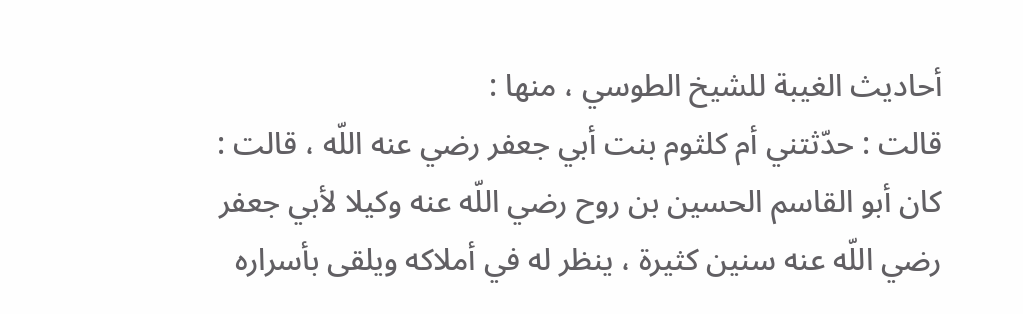أحاديث الغيبة للشيخ الطوسي ، منها :
قالت : حدّثتني أم كلثوم بنت أبي جعفر رضي عنه اللّه ، قالت :
كان أبو القاسم الحسين بن روح رضي اللّه عنه وكيلا لأبي جعفر رضي اللّه عنه سنين كثيرة ، ينظر له في أملاكه ويلقى بأسراره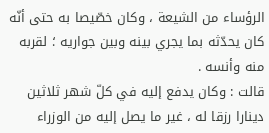الرؤساء من الشيعة ، وكان خصّيصا به حتى أنّه كان يحدّثه بما يجري بينه وبين جواريه ؛ لقربه منه وأنسه .
قالت : وكان يدفع إليه في كلّ شهر ثلاثين دينارا رزقا له ، غير ما يصل إليه من الوزراء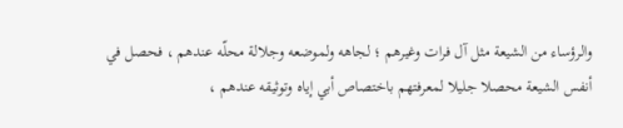والرؤساء من الشيعة مثل آل فرات وغيرهم ؛ لجاهه ولموضعه وجلالة محلّه عندهم ، فحصل في أنفس الشيعة محصلا جليلا لمعرفتهم باختصاص أبي إياه وتوثيقه عندهم ،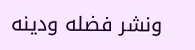ونشر فضله ودينه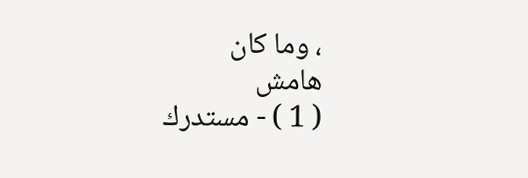، وما كان
هامش
( 1 ) - مستدرك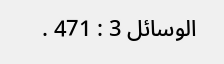الوسائل 3 : 471 .